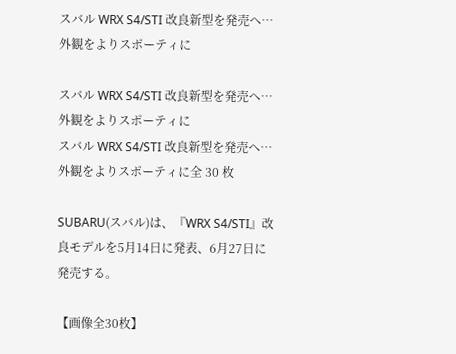スバル WRX S4/STI 改良新型を発売へ…外観をよりスポーティに

スバル WRX S4/STI 改良新型を発売へ…外観をよりスポーティに
スバル WRX S4/STI 改良新型を発売へ…外観をよりスポーティに全 30 枚

SUBARU(スバル)は、『WRX S4/STI』改良モデルを5月14日に発表、6月27日に発売する。

【画像全30枚】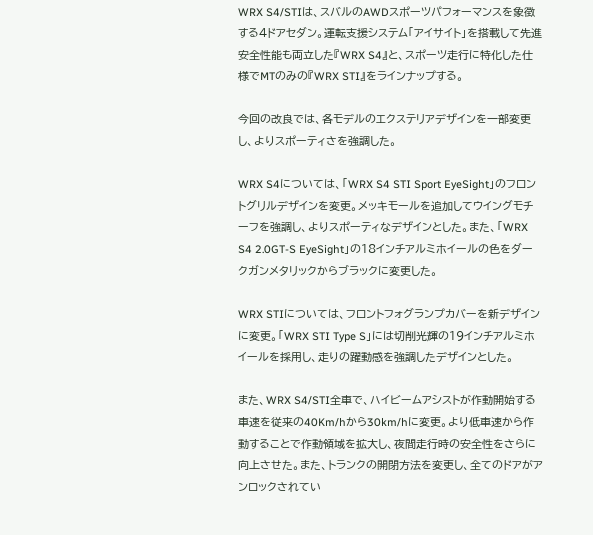WRX S4/STIは、スバルのAWDスポーツパフォーマンスを象徴する4ドアセダン。運転支援システム「アイサイト」を搭載して先進安全性能も両立した『WRX S4』と、スポーツ走行に特化した仕様でMTのみの『WRX STI』をラインナップする。

今回の改良では、各モデルのエクステリアデザインを一部変更し、よりスポーティさを強調した。

WRX S4については、「WRX S4 STI Sport EyeSight」のフロントグリルデザインを変更。メッキモールを追加してウイングモチーフを強調し、よりスポーティなデザインとした。また、「WRX S4 2.0GT-S EyeSight」の18インチアルミホイールの色をダークガンメタリックからブラックに変更した。

WRX STIについては、フロントフォグランプカバーを新デザインに変更。「WRX STI Type S」には切削光輝の19インチアルミホイールを採用し、走りの躍動感を強調したデザインとした。

また、WRX S4/STI全車で、ハイビームアシストが作動開始する車速を従来の40Km/hから30km/hに変更。より低車速から作動することで作動領域を拡大し、夜間走行時の安全性をさらに向上させた。また、トランクの開閉方法を変更し、全てのドアがアンロックされてい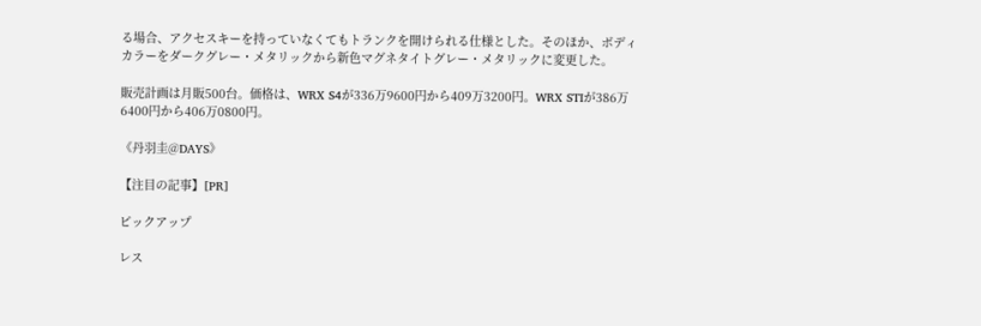る場合、アクセスキーを持っていなくてもトランクを開けられる仕様とした。そのほか、ボディカラーをダークグレー・メタリックから新色マグネタイトグレー・メタリックに変更した。

販売計画は月販500台。価格は、WRX S4が336万9600円から409万3200円。WRX STIが386万6400円から406万0800円。

《丹羽圭@DAYS》

【注目の記事】[PR]

ピックアップ

レス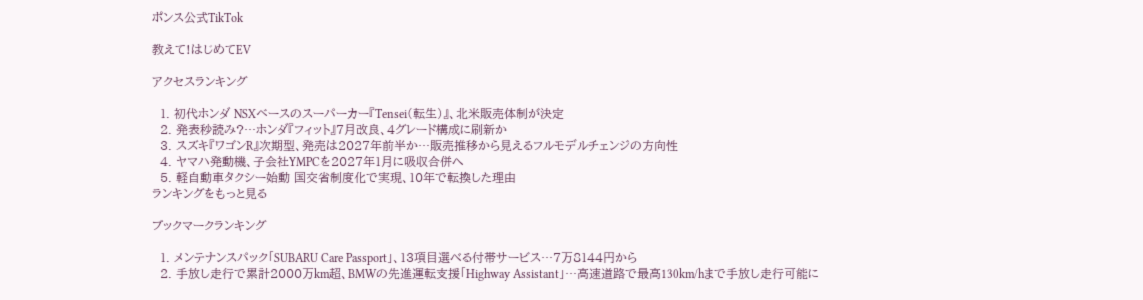ポンス公式TikTok

教えて!はじめてEV

アクセスランキング

  1. 初代ホンダ NSXベースのスーパーカー『Tensei(転生)』、北米販売体制が決定
  2. 発表秒読み?…ホンダ『フィット』7月改良、4グレード構成に刷新か
  3. スズキ『ワゴンR』次期型、発売は2027年前半か…販売推移から見えるフルモデルチェンジの方向性
  4. ヤマハ発動機、子会社YMPCを2027年1月に吸収合併へ
  5. 軽自動車タクシー始動 国交省制度化で実現、10年で転換した理由
ランキングをもっと見る

ブックマークランキング

  1. メンテナンスパック「SUBARU Care Passport」、13項目選べる付帯サービス…7万8144円から
  2. 手放し走行で累計2000万km超、BMWの先進運転支援「Highway Assistant」…高速道路で最高130km/hまで手放し走行可能に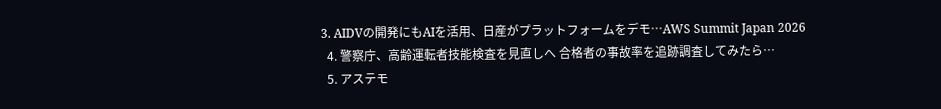3. AIDVの開発にもAIを活用、日産がプラットフォームをデモ…AWS Summit Japan 2026
  4. 警察庁、高齢運転者技能検査を見直しへ 合格者の事故率を追跡調査してみたら…
  5. アステモ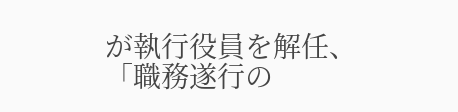が執行役員を解任、「職務遂行の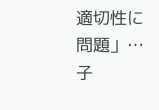適切性に問題」…子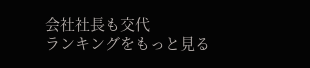会社社長も交代
ランキングをもっと見る